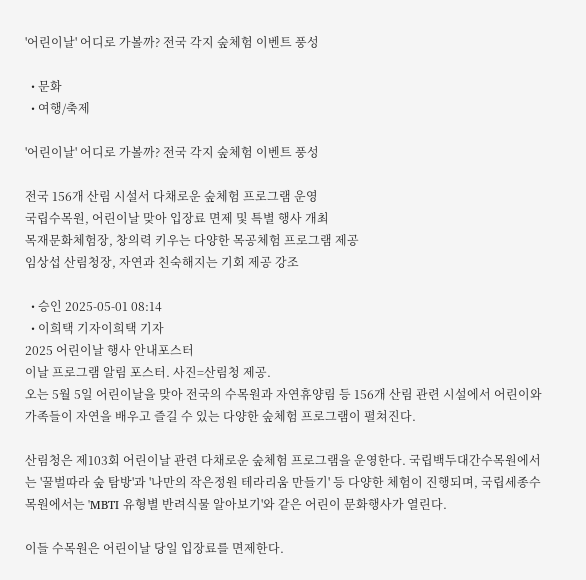'어린이날' 어디로 가볼까? 전국 각지 숲체험 이벤트 풍성

  • 문화
  • 여행/축제

'어린이날' 어디로 가볼까? 전국 각지 숲체험 이벤트 풍성

전국 156개 산림 시설서 다채로운 숲체험 프로그램 운영
국립수목원, 어린이날 맞아 입장료 면제 및 특별 행사 개최
목재문화체험장, 창의력 키우는 다양한 목공체험 프로그램 제공
임상섭 산림청장, 자연과 친숙해지는 기회 제공 강조

  • 승인 2025-05-01 08:14
  • 이희택 기자이희택 기자
2025 어린이날 행사 안내포스터
이날 프로그램 알림 포스터. 사진=산림청 제공.
오는 5월 5일 어린이날을 맞아 전국의 수목원과 자연휴양림 등 156개 산림 관련 시설에서 어린이와 가족들이 자연을 배우고 즐길 수 있는 다양한 숲체험 프로그램이 펼쳐진다.

산림청은 제103회 어린이날 관련 다채로운 숲체험 프로그램을 운영한다. 국립백두대간수목원에서는 '꿀벌따라 숲 탐방'과 '나만의 작은정원 테라리움 만들기' 등 다양한 체험이 진행되며, 국립세종수목원에서는 'MBTI 유형별 반려식물 알아보기'와 같은 어린이 문화행사가 열린다.

이들 수목원은 어린이날 당일 입장료를 면제한다.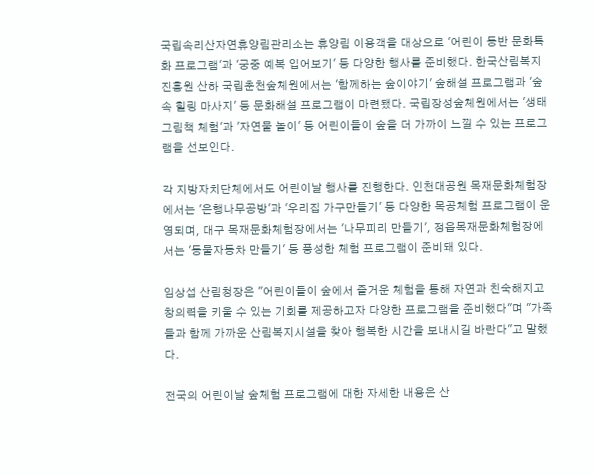국립속리산자연휴양림관리소는 휴양림 이용객을 대상으로 '어린이 동반 문화특화 프로그램'과 '궁중 예복 입어보기' 등 다양한 행사를 준비했다. 한국산림복지진흥원 산하 국립춘천숲체원에서는 '함께하는 숲이야기' 숲해설 프로그램과 '숲속 힐링 마사지' 등 문화해설 프로그램이 마련됐다. 국립장성숲체원에서는 '생태 그림책 체험'과 '자연물 놀이' 등 어린이들이 숲을 더 가까이 느낄 수 있는 프로그램을 선보인다.

각 지방자치단체에서도 어린이날 행사를 진행한다. 인천대공원 목재문화체험장에서는 '은행나무공방'과 '우리집 가구만들기' 등 다양한 목공체험 프로그램이 운영되며, 대구 목재문화체험장에서는 '나무피리 만들기', 정읍목재문화체험장에서는 '동물자동차 만들기' 등 풍성한 체험 프로그램이 준비돼 있다.

임상섭 산림청장은 "어린이들이 숲에서 즐거운 체험을 통해 자연과 친숙해지고 창의력을 키울 수 있는 기회를 제공하고자 다양한 프로그램을 준비했다"며 "가족들과 함께 가까운 산림복지시설을 찾아 행복한 시간을 보내시길 바란다"고 말했다.

전국의 어린이날 숲체험 프로그램에 대한 자세한 내용은 산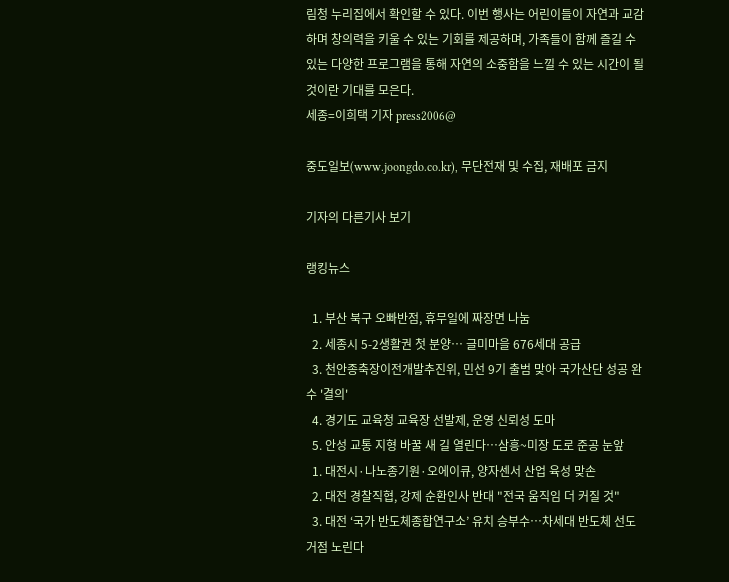림청 누리집에서 확인할 수 있다. 이번 행사는 어린이들이 자연과 교감하며 창의력을 키울 수 있는 기회를 제공하며, 가족들이 함께 즐길 수 있는 다양한 프로그램을 통해 자연의 소중함을 느낄 수 있는 시간이 될 것이란 기대를 모은다.
세종=이희택 기자 press2006@

중도일보(www.joongdo.co.kr), 무단전재 및 수집, 재배포 금지

기자의 다른기사 보기

랭킹뉴스

  1. 부산 북구 오빠반점, 휴무일에 짜장면 나눔
  2. 세종시 5-2생활권 첫 분양… 글미마을 676세대 공급
  3. 천안종축장이전개발추진위, 민선 9기 출범 맞아 국가산단 성공 완수 '결의'
  4. 경기도 교육청 교육장 선발제, 운영 신뢰성 도마
  5. 안성 교통 지형 바꿀 새 길 열린다…삼흥~미장 도로 준공 눈앞
  1. 대전시·나노종기원·오에이큐, 양자센서 산업 육성 맞손
  2. 대전 경찰직협, 강제 순환인사 반대 "전국 움직임 더 커질 것"
  3. 대전 ‘국가 반도체종합연구소’ 유치 승부수…차세대 반도체 선도 거점 노린다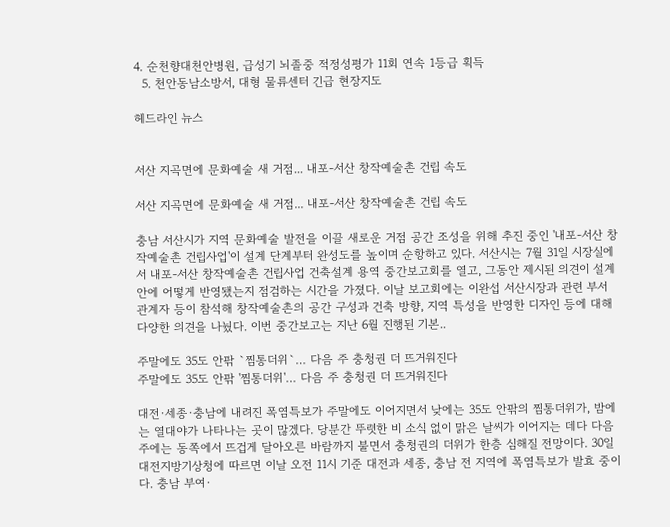4. 순천향대천안병원, 급성기 뇌졸중 적정성평가 11회 연속 1등급 획득
  5. 천안동남소방서, 대형 물류센터 긴급 현장지도

헤드라인 뉴스


서산 지곡면에 문화예술 새 거점... 내포-서산 창작예술촌 건립 속도

서산 지곡면에 문화예술 새 거점... 내포-서산 창작예술촌 건립 속도

충남 서산시가 지역 문화예술 발전을 이끌 새로운 거점 공간 조성을 위해 추진 중인 '내포-서산 창작예술촌 건립사업'이 설계 단계부터 완성도를 높이며 순항하고 있다. 서산시는 7월 31일 시장실에서 내포-서산 창작예술촌 건립사업 건축설계 용역 중간보고회를 열고, 그동안 제시된 의견이 설계안에 어떻게 반영됐는지 점검하는 시간을 가졌다. 이날 보고회에는 이완섭 서산시장과 관련 부서 관계자 등이 참석해 창작예술촌의 공간 구성과 건축 방향, 지역 특성을 반영한 디자인 등에 대해 다양한 의견을 나눴다. 이번 중간보고는 지난 6월 진행된 기본..

주말에도 35도 안팎 `찜통더위`… 다음 주 충청권 더 뜨거워진다
주말에도 35도 안팎 '찜통더위'… 다음 주 충청권 더 뜨거워진다

대전·세종·충남에 내려진 폭염특보가 주말에도 이어지면서 낮에는 35도 안팎의 찜통더위가, 밤에는 열대야가 나타나는 곳이 많겠다. 당분간 뚜렷한 비 소식 없이 맑은 날씨가 이어지는 데다 다음 주에는 동쪽에서 뜨겁게 달아오른 바람까지 불면서 충청권의 더위가 한층 심해질 전망이다. 30일 대전지방기상청에 따르면 이날 오전 11시 기준 대전과 세종, 충남 전 지역에 폭염특보가 발효 중이다. 충남 부여·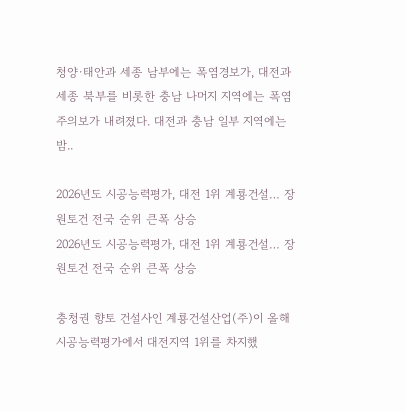청양·태안과 세종 남부에는 폭염경보가, 대전과 세종 북부를 비롯한 충남 나머지 지역에는 폭염주의보가 내려졌다. 대전과 충남 일부 지역에는 밤..

2026년도 시공능력평가, 대전 1위 계룡건설… 장원토건 전국 순위 큰폭 상승
2026년도 시공능력평가, 대전 1위 계룡건설… 장원토건 전국 순위 큰폭 상승

충청권 향토 건설사인 계룡건설산업(주)이 올해 시공능력평가에서 대전지역 1위를 차지했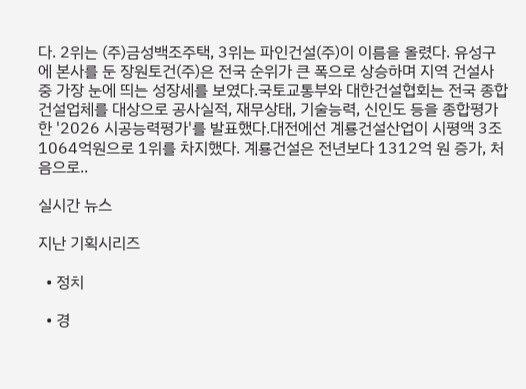다. 2위는 (주)금성백조주택, 3위는 파인건설(주)이 이름을 올렸다. 유성구에 본사를 둔 장원토건(주)은 전국 순위가 큰 폭으로 상승하며 지역 건설사 중 가장 눈에 띄는 성장세를 보였다.국토교통부와 대한건설협회는 전국 종합건설업체를 대상으로 공사실적, 재무상태, 기술능력, 신인도 등을 종합평가한 '2026 시공능력평가'를 발표했다.대전에선 계룡건설산업이 시평액 3조 1064억원으로 1위를 차지했다. 계룡건설은 전년보다 1312억 원 증가, 처음으로..

실시간 뉴스

지난 기획시리즈

  • 정치

  • 경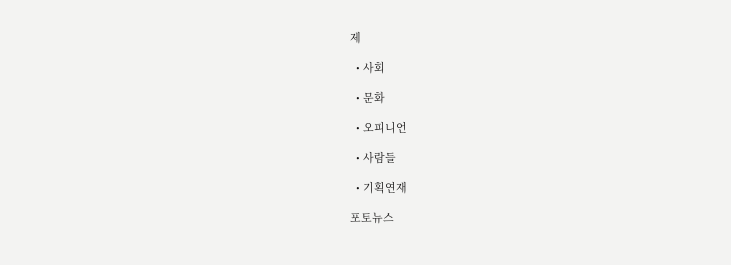제

  • 사회

  • 문화

  • 오피니언

  • 사람들

  • 기획연재

포토뉴스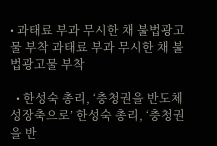• 과태료 부과 무시한 채 불법광고물 부착 과태료 부과 무시한 채 불법광고물 부착

  • 한성숙 총리, ‘충청권을 반도체 성장축으로’ 한성숙 총리, ‘충청권을 반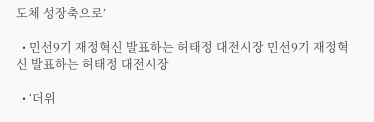도체 성장축으로’

  • 민선9기 재정혁신 발표하는 허태정 대전시장 민선9기 재정혁신 발표하는 허태정 대전시장

  • ‘더위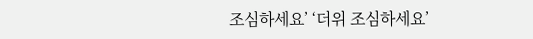조심하세요’ ‘더위 조심하세요’